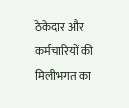ठेकेदार और कर्मचारियों की मिलीभगत का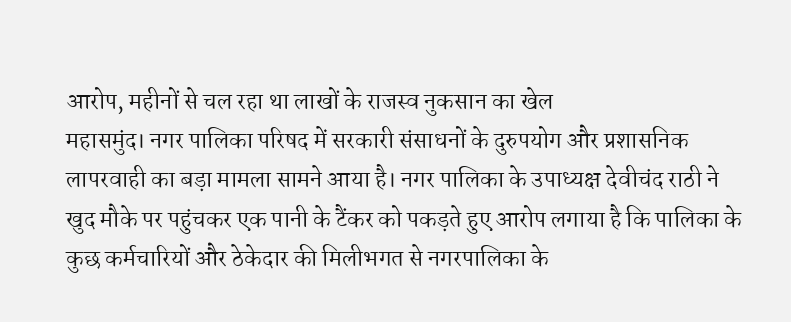आरोप, महीनों से चल रहा था लाखों के राजस्व नुकसान का खेल
महासमुंद। नगर पालिका परिषद में सरकारी संसाधनों के दुरुपयोग और प्रशासनिक लापरवाही का बड़ा मामला सामने आया है। नगर पालिका के उपाध्यक्ष देवीचंद राठी ने खुद मौके पर पहुंचकर एक पानी के टैंकर को पकड़ते हुए आरोप लगाया है कि पालिका के कुछ कर्मचारियों और ठेकेदार की मिलीभगत से नगरपालिका के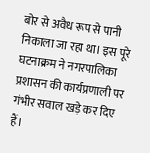बोर से अवैध रूप से पानी निकाला जा रहा था। इस पूरे घटनाक्रम ने नगरपालिका प्रशासन की कार्यप्रणाली पर गंभीर सवाल खड़े कर दिए हैं।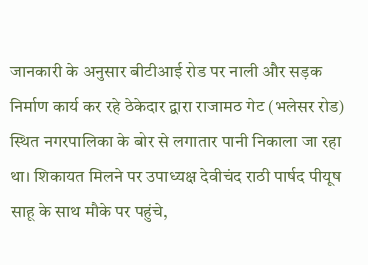जानकारी के अनुसार बीटीआई रोड पर नाली और सड़क निर्माण कार्य कर रहे ठेकेदार द्वारा राजामठ गेट (भलेसर रोड) स्थित नगरपालिका के बोर से लगातार पानी निकाला जा रहा था। शिकायत मिलने पर उपाध्यक्ष देवीचंद राठी पार्षद पीयूष साहू के साथ मौके पर पहुंचे,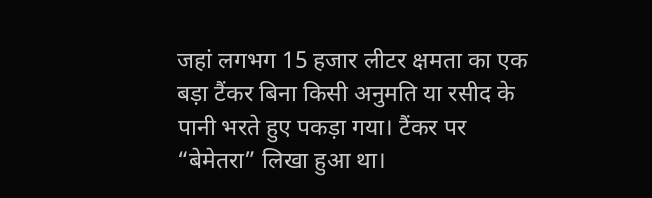जहां लगभग 15 हजार लीटर क्षमता का एक बड़ा टैंकर बिना किसी अनुमति या रसीद के पानी भरते हुए पकड़ा गया। टैंकर पर “बेमेतरा” लिखा हुआ था।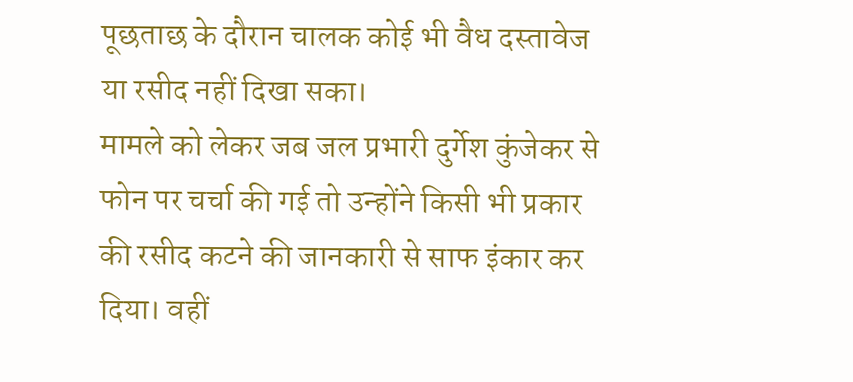पूछताछ के दौरान चालक कोई भी वैध दस्तावेज या रसीद नहीं दिखा सका।
मामले को लेकर जब जल प्रभारी दुर्गेश कुंजेकर से फोन पर चर्चा की गई तो उन्होंने किसी भी प्रकार की रसीद कटने की जानकारी से साफ इंकार कर दिया। वहीं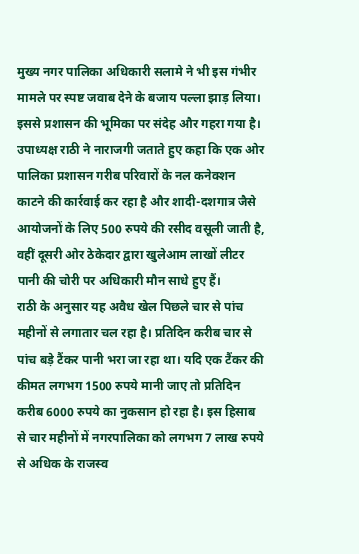मुख्य नगर पालिका अधिकारी सलामे ने भी इस गंभीर मामले पर स्पष्ट जवाब देने के बजाय पल्ला झाड़ लिया। इससे प्रशासन की भूमिका पर संदेह और गहरा गया है।
उपाध्यक्ष राठी ने नाराजगी जताते हुए कहा कि एक ओर पालिका प्रशासन गरीब परिवारों के नल कनेक्शन काटने की कार्रवाई कर रहा है और शादी-दशगात्र जैसे आयोजनों के लिए 500 रुपये की रसीद वसूली जाती है, वहीं दूसरी ओर ठेकेदार द्वारा खुलेआम लाखों लीटर पानी की चोरी पर अधिकारी मौन साधे हुए हैं।
राठी के अनुसार यह अवैध खेल पिछले चार से पांच महीनों से लगातार चल रहा है। प्रतिदिन करीब चार से पांच बड़े टैंकर पानी भरा जा रहा था। यदि एक टैंकर की कीमत लगभग 1500 रुपये मानी जाए तो प्रतिदिन करीब 6000 रुपये का नुकसान हो रहा है। इस हिसाब से चार महीनों में नगरपालिका को लगभग 7 लाख रुपये से अधिक के राजस्व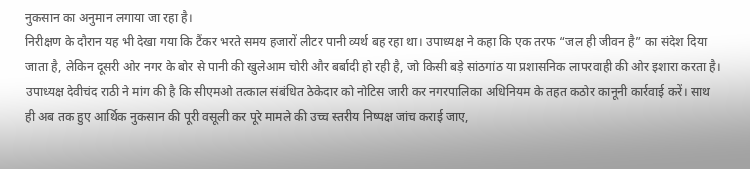नुकसान का अनुमान लगाया जा रहा है।
निरीक्षण के दौरान यह भी देखा गया कि टैंकर भरते समय हजारों लीटर पानी व्यर्थ बह रहा था। उपाध्यक्ष ने कहा कि एक तरफ “जल ही जीवन है” का संदेश दिया जाता है, लेकिन दूसरी ओर नगर के बोर से पानी की खुलेआम चोरी और बर्बादी हो रही है, जो किसी बड़े सांठगांठ या प्रशासनिक लापरवाही की ओर इशारा करता है।
उपाध्यक्ष देवीचंद राठी ने मांग की है कि सीएमओ तत्काल संबंधित ठेकेदार को नोटिस जारी कर नगरपालिका अधिनियम के तहत कठोर कानूनी कार्रवाई करें। साथ ही अब तक हुए आर्थिक नुकसान की पूरी वसूली कर पूरे मामले की उच्च स्तरीय निष्पक्ष जांच कराई जाए,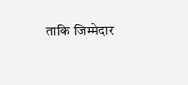ताकि जिम्मेदार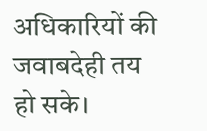अधिकारियों की जवाबदेही तय हो सके।